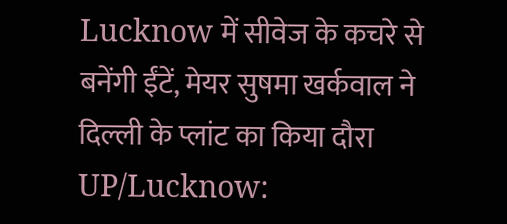Lucknow में सीवेज के कचरे से बनेंगी ईंटें, मेयर सुषमा खर्कवाल ने दिल्ली के प्लांट का किया दौरा
UP/Lucknow: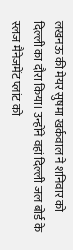लखनऊ की मेयर सुषमा खर्कवाल ने शनिवार को दिल्ली का दौरा किया। उन्होंने वहां दिल्ली जल बोर्ड के स्लज मैनेजमेंट प्लांट को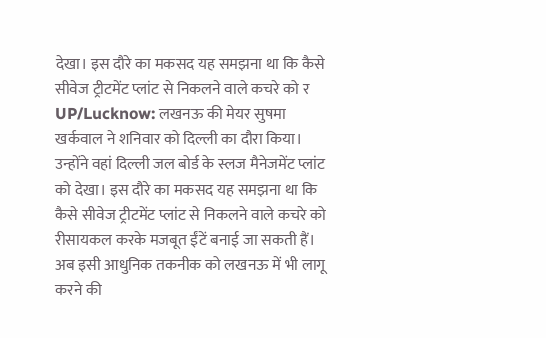देखा। इस दौरे का मकसद यह समझना था कि कैसे सीवेज ट्रीटमेंट प्लांट से निकलने वाले कचरे को र
UP/Lucknow: लखनऊ की मेयर सुषमा खर्कवाल ने शनिवार को दिल्ली का दौरा किया। उन्होंने वहां दिल्ली जल बोर्ड के स्लज मैनेजमेंट प्लांट को देखा। इस दौरे का मकसद यह समझना था कि कैसे सीवेज ट्रीटमेंट प्लांट से निकलने वाले कचरे को रीसायकल करके मजबूत ईंटें बनाई जा सकती हैं। अब इसी आधुनिक तकनीक को लखनऊ में भी लागू करने की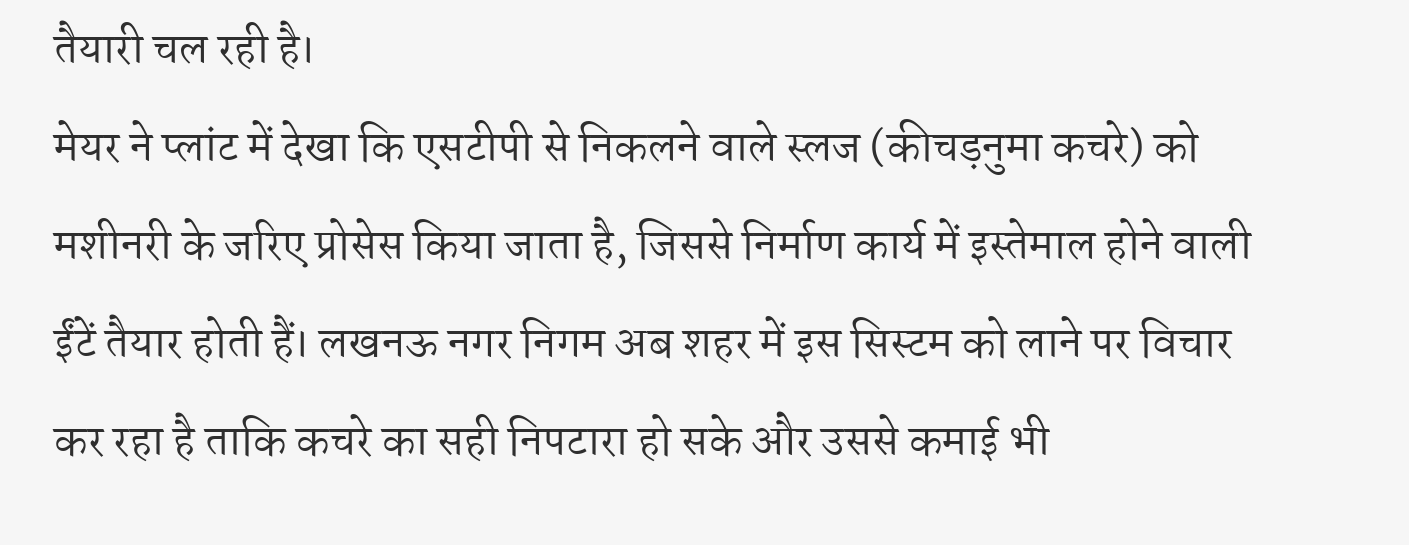तैयारी चल रही है।
मेयर ने प्लांट में देखा कि एसटीपी से निकलने वाले स्लज (कीचड़नुमा कचरे) को मशीनरी के जरिए प्रोसेस किया जाता है, जिससे निर्माण कार्य में इस्तेमाल होने वाली ईंटें तैयार होती हैं। लखनऊ नगर निगम अब शहर में इस सिस्टम को लाने पर विचार कर रहा है ताकि कचरे का सही निपटारा हो सके और उससे कमाई भी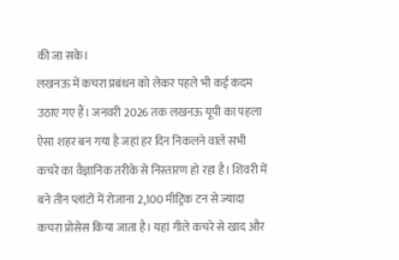की जा सके।
लखनऊ में कचरा प्रबंधन को लेकर पहले भी कई कदम उठाए गए हैं। जनवरी 2026 तक लखनऊ यूपी का पहला ऐसा शहर बन गया है जहां हर दिन निकलने वाले सभी कचरे का वैज्ञानिक तरीके से निस्तारण हो रहा है। शिवरी में बने तीन प्लांटों में रोजाना 2,100 मीट्रिक टन से ज्यादा कचरा प्रोसेस किया जाता है। यहां गीले कचरे से खाद और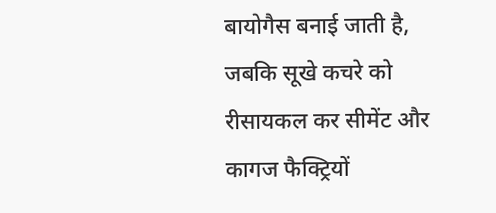बायोगैस बनाई जाती है, जबकि सूखे कचरे को रीसायकल कर सीमेंट और कागज फैक्ट्रियों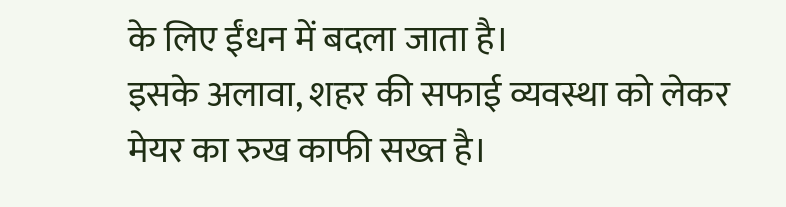के लिए ईंधन में बदला जाता है।
इसके अलावा, शहर की सफाई व्यवस्था को लेकर मेयर का रुख काफी सख्त है।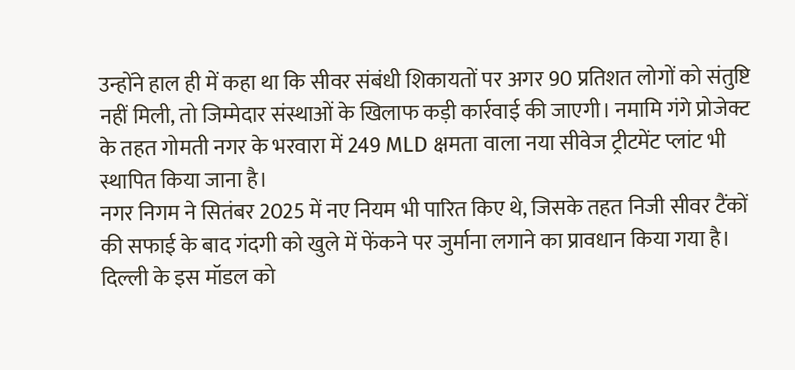उन्होंने हाल ही में कहा था कि सीवर संबंधी शिकायतों पर अगर 90 प्रतिशत लोगों को संतुष्टि नहीं मिली, तो जिम्मेदार संस्थाओं के खिलाफ कड़ी कार्रवाई की जाएगी। नमामि गंगे प्रोजेक्ट के तहत गोमती नगर के भरवारा में 249 MLD क्षमता वाला नया सीवेज ट्रीटमेंट प्लांट भी स्थापित किया जाना है।
नगर निगम ने सितंबर 2025 में नए नियम भी पारित किए थे, जिसके तहत निजी सीवर टैंकों की सफाई के बाद गंदगी को खुले में फेंकने पर जुर्माना लगाने का प्रावधान किया गया है। दिल्ली के इस मॉडल को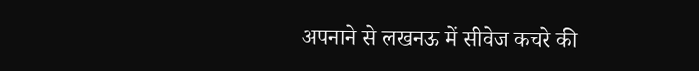अपनाने से लखनऊ में सीवेज कचरे की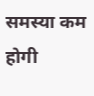समस्या कम होगी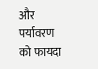और पर्यावरण को फायदा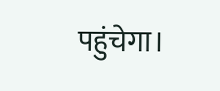पहुंचेगा।